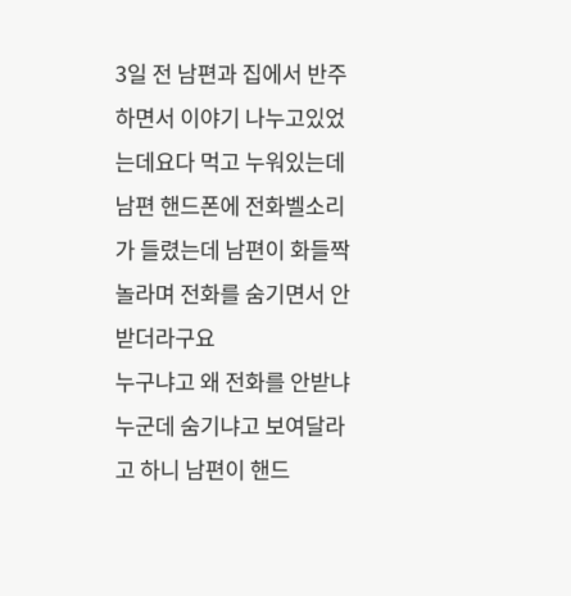3일 전 남편과 집에서 반주하면서 이야기 나누고있었는데요다 먹고 누워있는데 남편 핸드폰에 전화벨소리가 들렸는데 남편이 화들짝 놀라며 전화를 숨기면서 안받더라구요
누구냐고 왜 전화를 안받냐 누군데 숨기냐고 보여달라고 하니 남편이 핸드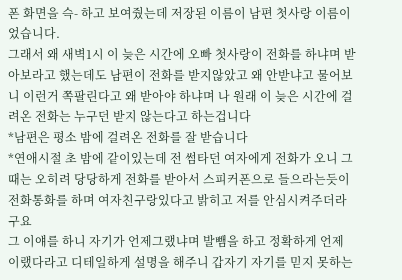폰 화면을 슥- 하고 보여줬는데 저장된 이름이 남편 첫사랑 이름이었습니다.
그래서 왜 새벽1시 이 늦은 시간에 오빠 첫사랑이 전화를 하냐며 받아보라고 했는데도 남편이 전화를 받지않았고 왜 안받냐고 물어보니 이런거 쪽팔린다고 왜 받아야 하냐며 나 원래 이 늦은 시간에 걸려온 전화는 누구던 받지 않는다고 하는겁니다
*남편은 평소 밤에 걸려온 전화를 잘 받습니다
*연애시절 초 밤에 같이있는데 전 썸타던 여자에게 전화가 오니 그때는 오히려 당당하게 전화를 받아서 스피커폰으로 들으라는듯이 전화통화를 하며 여자친구랑있다고 밝히고 저를 안심시켜주더라구요
그 이얘를 하니 자기가 언제그랬냐며 발뺌을 하고 정확하게 언제 이랬다라고 디테일하게 설명을 해주니 갑자기 자기를 믿지 못하는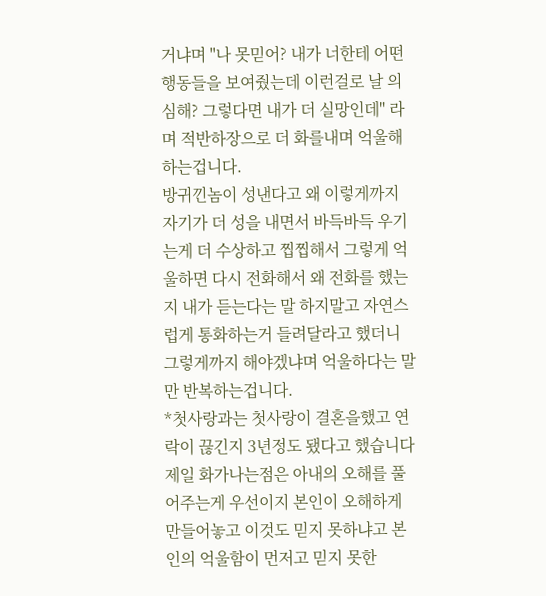거냐며 "나 못믿어? 내가 너한테 어떤 행동들을 보여줬는데 이런걸로 날 의심해? 그렇다면 내가 더 실망인데" 라며 적반하장으로 더 화를내며 억울해 하는겁니다.
방귀낀놈이 성낸다고 왜 이렇게까지 자기가 더 성을 내면서 바득바득 우기는게 더 수상하고 찝찝해서 그렇게 억울하면 다시 전화해서 왜 전화를 했는지 내가 듣는다는 말 하지말고 자연스럽게 통화하는거 들려달라고 했더니 그렇게까지 해야겠냐며 억울하다는 말만 반복하는겁니다.
*첫사랑과는 첫사랑이 결혼을했고 연락이 끊긴지 3년정도 됐다고 했습니다
제일 화가나는점은 아내의 오해를 풀어주는게 우선이지 본인이 오해하게 만들어놓고 이것도 믿지 못하냐고 본인의 억울함이 먼저고 믿지 못한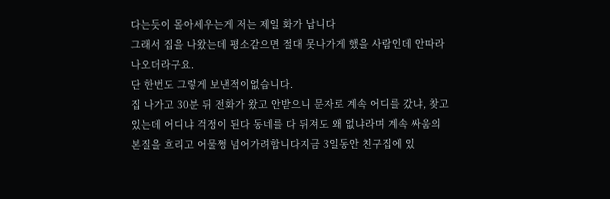다는듯이 몰아세우는게 저는 제일 화가 납니다
그래서 집을 나왔는데 평소같으면 절대 못나가게 했을 사람인데 안따라 나오더라구요.
단 한번도 그렇게 보낸적이없습니다.
집 나가고 30분 뒤 전화가 왔고 안받으니 문자로 계속 어디를 갔냐, 찾고있는데 어디냐 걱정이 된다 동네를 다 뒤져도 왜 없냐라며 계속 싸움의 본질을 흐리고 어물쩡 넘어가려합니다지금 3일동안 친구집에 있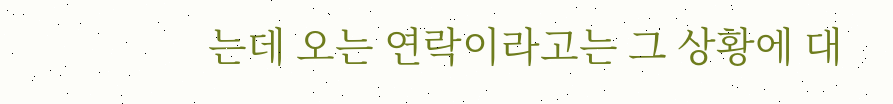는데 오는 연락이라고는 그 상황에 대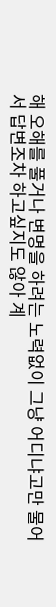해 오해를 풀거나 변명을 하려는 노력없이 그냥 어디냐고만 물어서 답변조차 하고싶지도 않아 계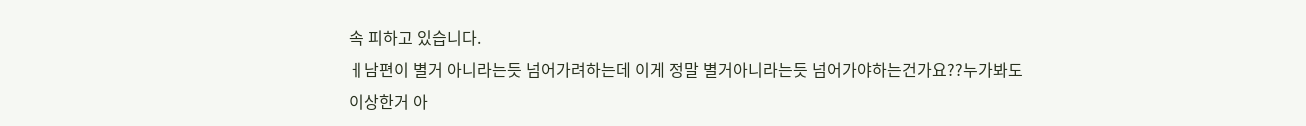속 피하고 있습니다.
ㅔ남편이 별거 아니라는듯 넘어가려하는데 이게 정말 별거아니라는듯 넘어가야하는건가요??누가봐도 이상한거 아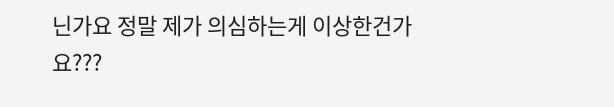닌가요 정말 제가 의심하는게 이상한건가요???